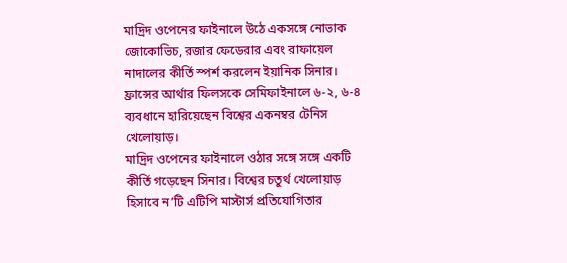মাদ্রিদ ওপেনের ফাইনালে উঠে একসঙ্গে নোভাক জোকোভিচ, রজার ফেডেরার এবং রাফায়েল নাদালের কীর্তি স্পর্শ করলেন ইয়ানিক সিনার। ফ্রান্সের আর্থার ফিলসকে সেমিফাইনালে ৬-২, ৬-৪ ব্যবধানে হারিয়েছেন বিশ্বের একনম্বর টেনিস খেলোয়াড়।
মাদ্রিদ ওপেনের ফাইনালে ওঠার সঙ্গে সঙ্গে একটি কীর্তি গড়েছেন সিনার। বিশ্বের চতুর্থ খেলোয়াড় হিসাবে ন’টি এটিপি মাস্টার্স প্রতিযোগিতার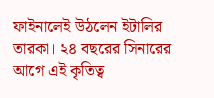ফাইনালেই উঠলেন ইটালির তারকা। ২৪ বছরের সিনারের আগে এই কৃতিত্ব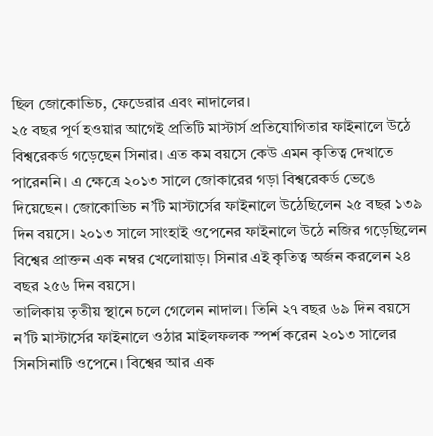ছিল জোকোভিচ, ফেডেরার এবং নাদালের।
২৫ বছর পূর্ণ হওয়ার আগেই প্রতিটি মাস্টার্স প্রতিযোগিতার ফাইনালে উঠে বিশ্বরেকর্ড গড়েছেন সিনার। এত কম বয়সে কেউ এমন কৃতিত্ব দেখাতে পারেননি। এ ক্ষেত্রে ২০১৩ সালে জোকারের গড়া বিশ্বরেকর্ড ভেঙে দিয়েছেন। জোকোভিচ ন’টি মাস্টার্সের ফাইনালে উঠেছিলেন ২৫ বছর ১৩৯ দিন বয়সে। ২০১৩ সালে সাংহাই ওপেনের ফাইনালে উঠে নজির গড়েছিলেন বিশ্বের প্রাক্তন এক নম্বর খেলোয়াড়। সিনার এই কৃতিত্ব অর্জন করলেন ২৪ বছর ২৫৬ দিন বয়সে।
তালিকায় তৃতীয় স্থানে চলে গেলেন নাদাল। তিনি ২৭ বছর ৬৯ দিন বয়সে ন’টি মাস্টার্সের ফাইনালে ওঠার মাইলফলক স্পর্শ করেন ২০১৩ সালের সিনসিনাটি ওপেনে। বিশ্বের আর এক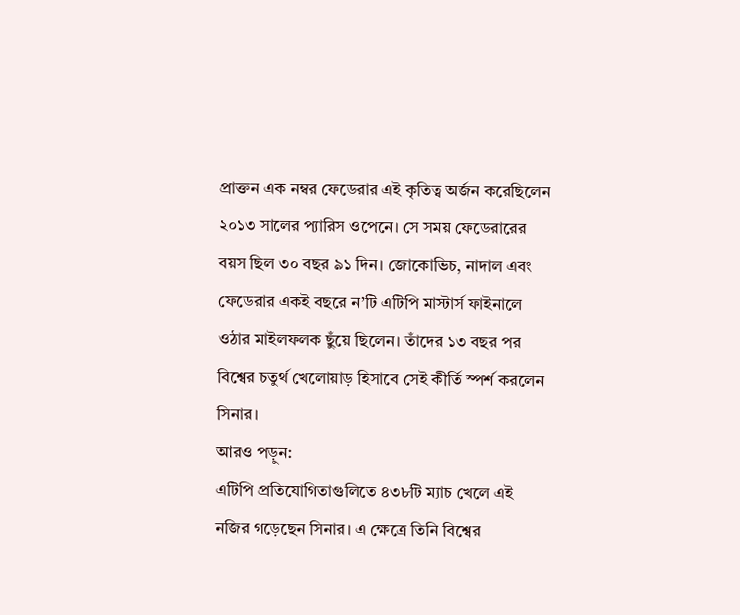প্রাক্তন এক নম্বর ফেডেরার এই কৃতিত্ব অর্জন করেছিলেন ২০১৩ সালের প্যারিস ওপেনে। সে সময় ফেডেরারের বয়স ছিল ৩০ বছর ৯১ দিন। জোকোভিচ, নাদাল এবং ফেডেরার একই বছরে ন’টি এটিপি মাস্টার্স ফাইনালে ওঠার মাইলফলক ছুঁয়ে ছিলেন। তাঁদের ১৩ বছর পর বিশ্বের চতুর্থ খেলোয়াড় হিসাবে সেই কীর্তি স্পর্শ করলেন সিনার।
আরও পড়ুন:
এটিপি প্রতিযোগিতাগুলিতে ৪৩৮টি ম্যাচ খেলে এই নজির গড়েছেন সিনার। এ ক্ষেত্রে তিনি বিশ্বের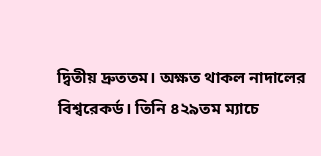দ্বিতীয় দ্রুততম। অক্ষত থাকল নাদালের বিশ্বরেকর্ড। তিনি ৪২৯তম ম্যাচে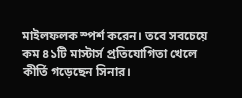মাইলফলক স্পর্শ করেন। তবে সবচেয়ে কম ৪১টি মাস্টার্স প্রতিযোগিতা খেলে কীর্তি গড়েছেন সিনার।